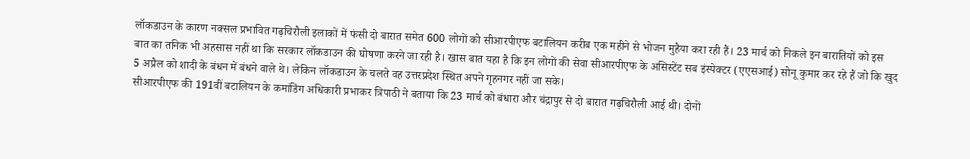लॉकडाउन के कारण नक्सल प्रभावित गढ़चिरौली इलाकों में फंसी दो बारात समेत 600 लोगों को सीआरपीएफ बटालियन करीब एक महीने से भोजन मुहैया करा रही हैं। 23 मार्च को निकले इन बारातियों को इस बात का तनिक भी अहसास नहीं था कि सरकार लॉकडाउन की घोषणा करने जा रही है। खास बात यहा है कि इन लोगों की सेवा सीआरपीएफ के असिस्टेंट सब इंस्पेक्टर (एएसआई) सोनू कुमार कर रहे हैं जो कि खुद 5 अप्रैल को शादी के बंधन में बंधने वाले थे। लेकिन लॉकडाउन के चलते वह उत्तरप्रदेश स्थित अपने गृहनगर नहीं जा सके।
सीआरपीएफ की 191वीं बटालियन के कमांडिंग अधिकारी प्रभाकर त्रिपाठी ने बताया कि 23 मार्च को बंधारा और चंद्रापुर से दो बारात गढ़चिरौली आई थी। दोनों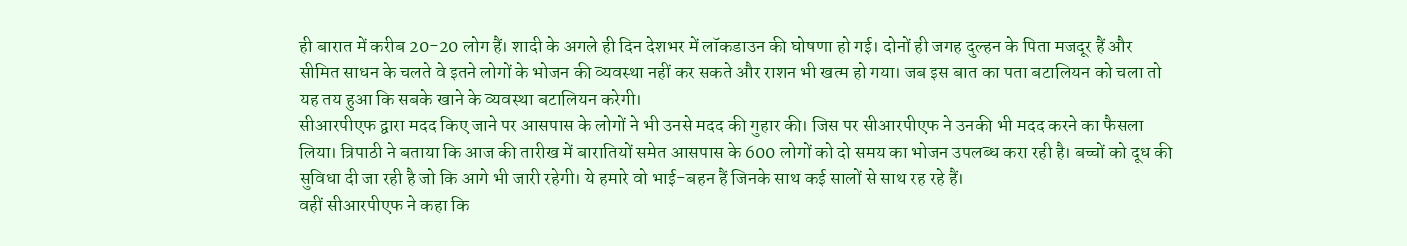ही बारात में करीब 20-20 लोग हैं। शादी के अगले ही दिन देशभर में लॉकडाउन की घोषणा हो गई। दोनों ही जगह दुल्हन के पिता मजदूर हैं और सीमित साधन के चलते वे इतने लोगों के भोजन की व्यवस्था नहीं कर सकते और राशन भी खत्म हो गया। जब इस बात का पता बटालियन को चला तो यह तय हुआ कि सबके खाने के व्यवस्था बटालियन करेगी।
सीआरपीएफ द्वारा मदद किए जाने पर आसपास के लोगों ने भी उनसे मदद की गुहार की। जिस पर सीआरपीएफ ने उनकी भी मदद करने का फैसला लिया। त्रिपाठी ने बताया कि आज की तारीख में बारातियों समेत आसपास के 600 लोगों को दो समय का भोजन उपलब्ध करा रही है। बच्चों को दूध की सुविधा दी जा रही है जो कि आगे भी जारी रहेगी। ये हमारे वो भाई-बहन हैं जिनके साथ कई सालों से साथ रह रहे हैं।
वहीं सीआरपीएफ ने कहा कि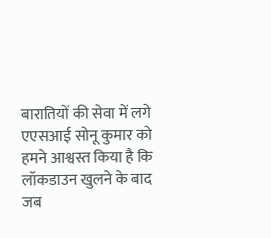बारातियों की सेवा में लगे एएसआई सोनू कुमार को हमने आश्वस्त किया है कि लॉकडाउन खुलने के बाद जब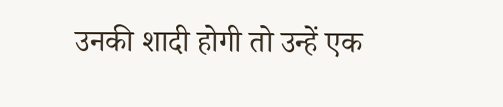उनकी शादी होगी तो उन्हें एक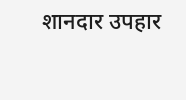शानदार उपहार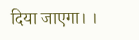दिया जाएगा। ।